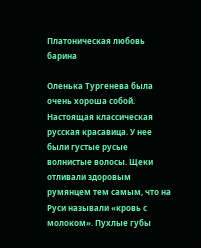Платоническая любовь барина

Оленька Тургенева была очень хороша собой. Настоящая классическая русская красавица. У нее были густые русые волнистые волосы. Щеки отливали здоровым румянцем тем самым, что на Руси называли «кровь с молоком». Пухлые губы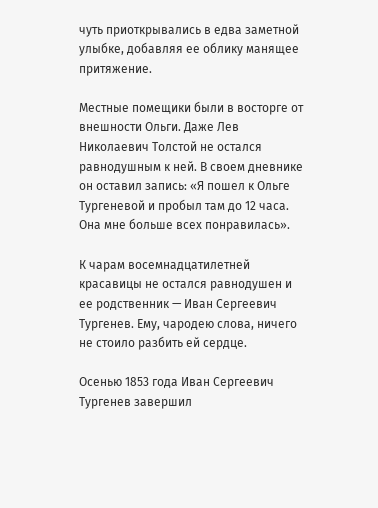чуть приоткрывались в едва заметной улыбке, добавляя ее облику манящее притяжение.

Местные помещики были в восторге от внешности Ольги. Даже Лев Николаевич Толстой не остался равнодушным к ней. В своем дневнике он оставил запись: «Я пошел к Ольге Тургеневой и пробыл там до 12 часа. Она мне больше всех понравилась».

К чарам восемнадцатилетней красавицы не остался равнодушен и ее родственник — Иван Сергеевич Тургенев. Ему, чародею слова, ничего не стоило разбить ей сердце.

Осенью 1853 года Иван Сергеевич Тургенев завершил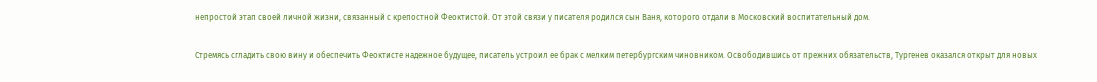непростой этап своей личной жизни, связанный с крепостной Феоктистой. От этой связи у писателя родился сын Ваня, которого отдали в Московский воспитательный дом.

Стремясь сгладить свою вину и обеспечить Феоктисте надежное будущее, писатель устроил ее брак с мелким петербургским чиновником. Освободившись от прежних обязательств, Тургенев оказался открыт для новых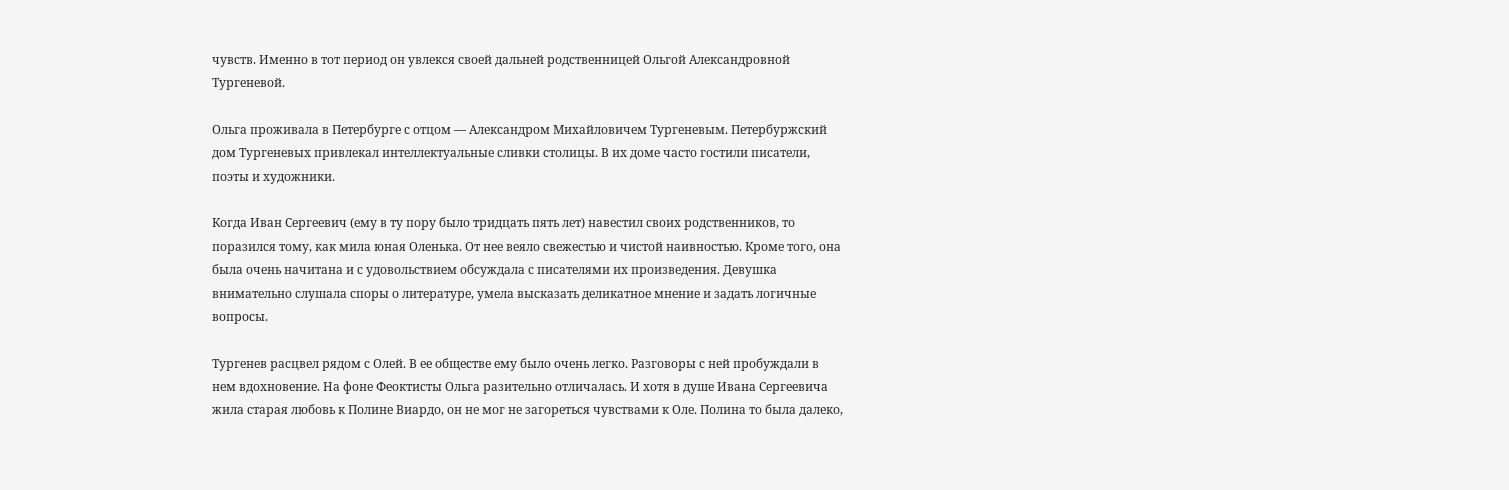чувств. Именно в тот период он увлекся своей дальней родственницей Ольгой Александровной Тургеневой.

Ольга проживала в Петербурге с отцом — Александром Михайловичем Тургеневым. Петербуржский дом Тургеневых привлекал интеллектуальные сливки столицы. В их доме часто гостили писатели, поэты и художники.

Когда Иван Сергеевич (ему в ту пору было тридцать пять лет) навестил своих родственников, то поразился тому, как мила юная Оленька. От нее веяло свежестью и чистой наивностью. Кроме того, она была очень начитана и с удовольствием обсуждала с писателями их произведения. Девушка внимательно слушала споры о литературе, умела высказать деликатное мнение и задать логичные вопросы.

Тургенев расцвел рядом с Олей. В ее обществе ему было очень легко. Разговоры с ней пробуждали в нем вдохновение. На фоне Феоктисты Ольга разительно отличалась. И хотя в душе Ивана Сергеевича жила старая любовь к Полине Виардо, он не мог не загореться чувствами к Оле. Полина то была далеко,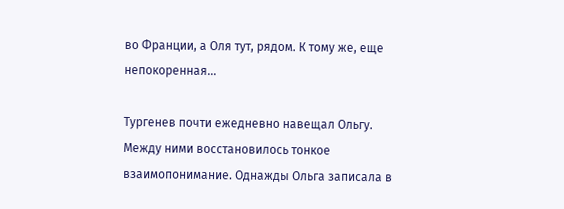во Франции, а Оля тут, рядом. К тому же, еще непокоренная…

Тургенев почти ежедневно навещал Ольгу. Между ними восстановилось тонкое взаимопонимание. Однажды Ольга записала в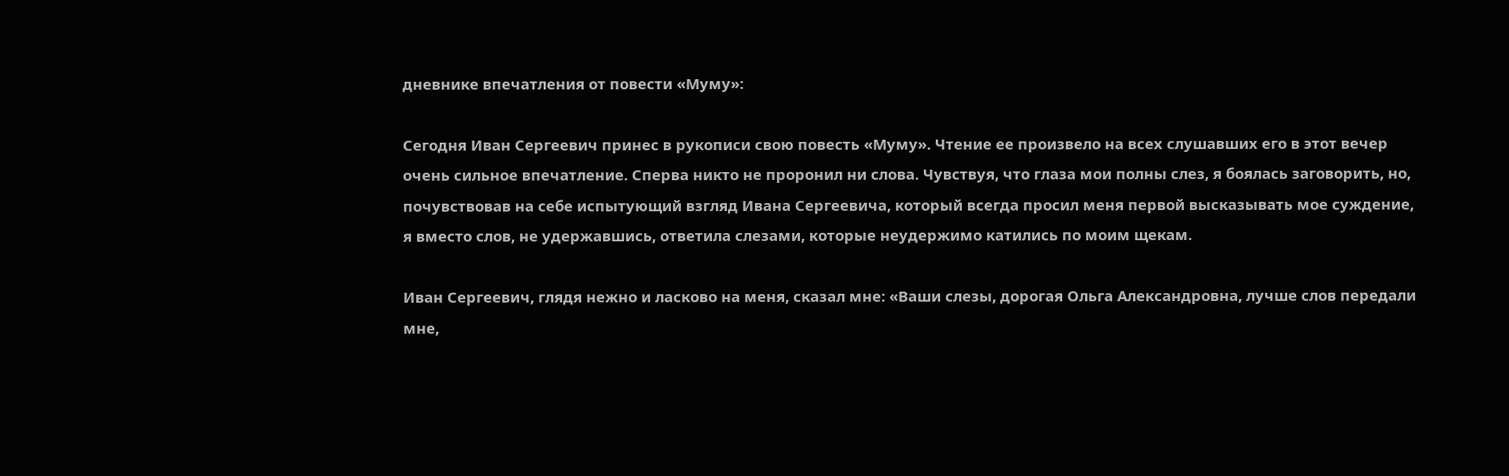дневнике впечатления от повести «Муму»:

Сегодня Иван Сергеевич принес в рукописи свою повесть «Муму». Чтение ее произвело на всех слушавших его в этот вечер очень сильное впечатление. Сперва никто не проронил ни слова. Чувствуя, что глаза мои полны слез, я боялась заговорить, но, почувствовав на себе испытующий взгляд Ивана Сергеевича, который всегда просил меня первой высказывать мое суждение, я вместо слов, не удержавшись, ответила слезами, которые неудержимо катились по моим щекам.

Иван Сергеевич, глядя нежно и ласково на меня, сказал мне: «Ваши слезы, дорогая Ольга Александровна, лучше слов передали мне,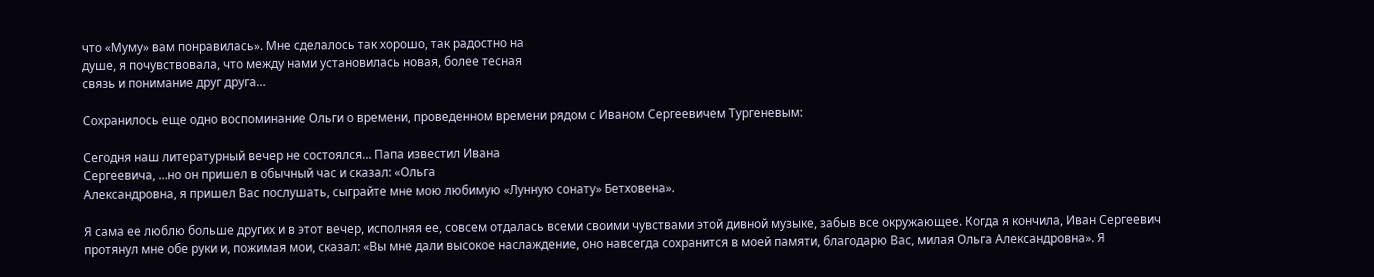что «Муму» вам понравилась». Мне сделалось так хорошо, так радостно на
душе, я почувствовала, что между нами установилась новая, более тесная
связь и понимание друг друга…

Сохранилось еще одно воспоминание Ольги о времени, проведенном времени рядом с Иваном Сергеевичем Тургеневым:

Сегодня наш литературный вечер не состоялся… Папа известил Ивана
Сергеевича, …но он пришел в обычный час и сказал: «Ольга
Александровна, я пришел Вас послушать, сыграйте мне мою любимую «Лунную сонату» Бетховена».

Я сама ее люблю больше других и в этот вечер, исполняя ее, совсем отдалась всеми своими чувствами этой дивной музыке, забыв все окружающее. Когда я кончила, Иван Сергеевич протянул мне обе руки и, пожимая мои, сказал: «Вы мне дали высокое наслаждение, оно навсегда сохранится в моей памяти, благодарю Вас, милая Ольга Александровна». Я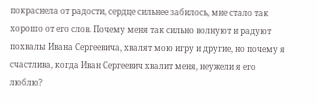покраснела от радости, сердце сильнее забилось, мне стало так хорошо от его слов. Почему меня так сильно волнуют и радуют похвалы Ивана Сергеевича, хвалят мою игру и другие, но почему я счастлива, когда Иван Сергеевич хвалит меня, неужели я его люблю?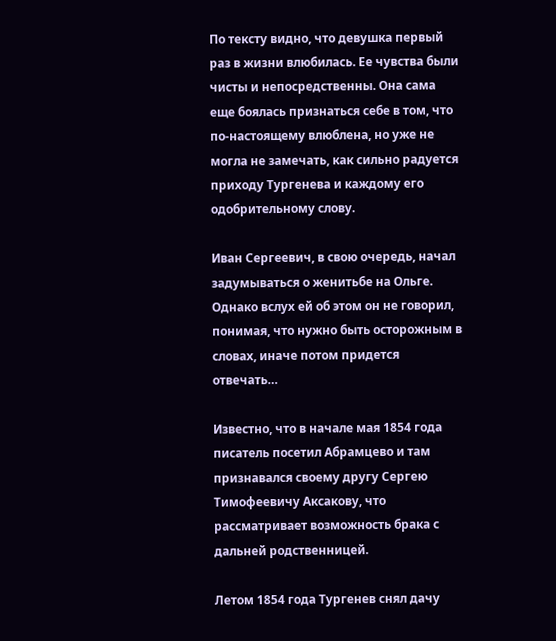По тексту видно, что девушка первый раз в жизни влюбилась. Ее чувства были чисты и непосредственны. Она сама еще боялась признаться себе в том, что по-настоящему влюблена, но уже не могла не замечать, как сильно радуется приходу Тургенева и каждому его одобрительному слову.

Иван Сергеевич, в свою очередь, начал задумываться о женитьбе на Ольге. Однако вслух ей об этом он не говорил, понимая, что нужно быть осторожным в словах, иначе потом придется отвечать…

Известно, что в начале мая 1854 года писатель посетил Абрамцево и там признавался своему другу Сергею Тимофеевичу Аксакову, что рассматривает возможность брака с дальней родственницей.

Летом 1854 года Тургенев снял дачу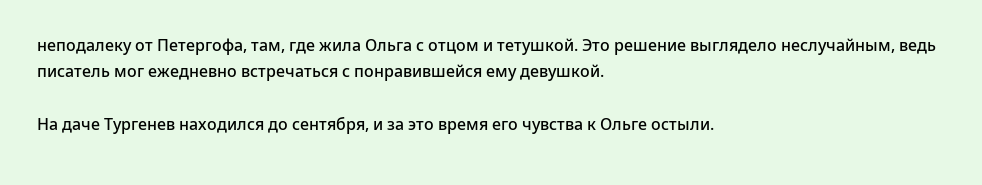неподалеку от Петергофа, там, где жила Ольга с отцом и тетушкой. Это решение выглядело неслучайным, ведь писатель мог ежедневно встречаться с понравившейся ему девушкой.

На даче Тургенев находился до сентября, и за это время его чувства к Ольге остыли.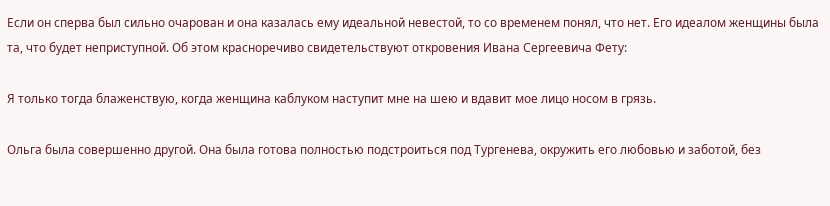Если он сперва был сильно очарован и она казалась ему идеальной невестой, то со временем понял, что нет. Его идеалом женщины была та, что будет неприступной. Об этом красноречиво свидетельствуют откровения Ивана Сергеевича Фету:

Я только тогда блаженствую, когда женщина каблуком наступит мне на шею и вдавит мое лицо носом в грязь.

Ольга была совершенно другой. Она была готова полностью подстроиться под Тургенева, окружить его любовью и заботой, без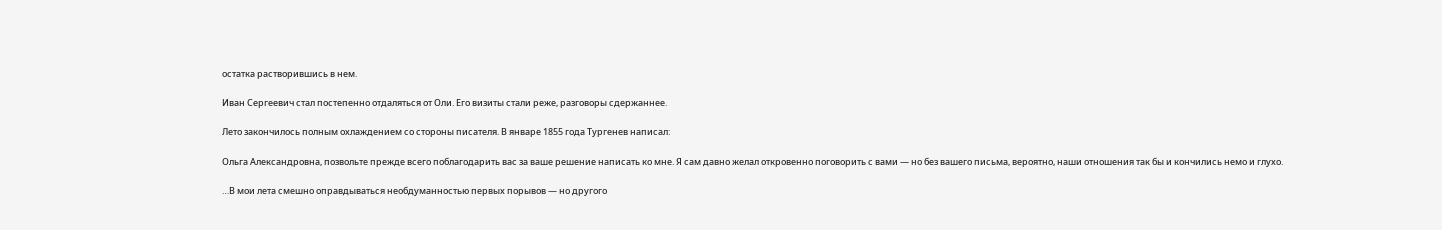остатка растворившись в нем.

Иван Сергеевич стал постепенно отдаляться от Оли. Его визиты стали реже, разговоры сдержаннее.

Лето закончилось полным охлаждением со стороны писателя. В январе 1855 года Тургенев написал:

Ольга Александровна, позвольте прежде всего поблагодарить вас за ваше решение написать ко мне. Я сам давно желал откровенно поговорить с вами — но без вашего письма, вероятно, наши отношения так бы и кончились немо и глухо.

…В мои лета смешно оправдываться необдуманностью первых порывов — но другого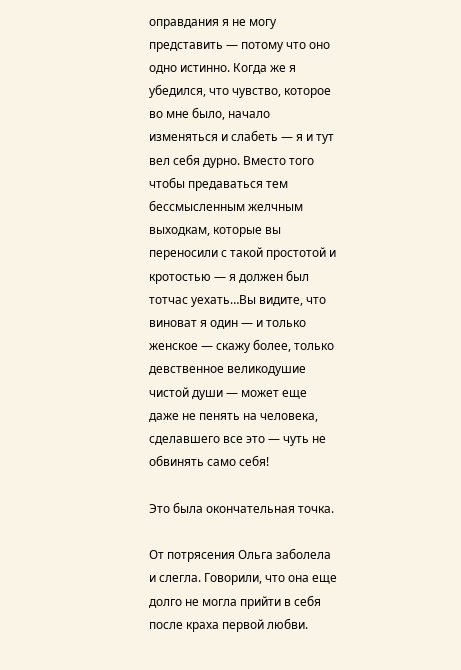оправдания я не могу представить — потому что оно одно истинно. Когда же я убедился, что чувство, которое во мне было, начало изменяться и слабеть — я и тут вел себя дурно. Вместо того чтобы предаваться тем бессмысленным желчным выходкам, которые вы переносили с такой простотой и кротостью — я должен был тотчас уехать…Вы видите, что виноват я один — и только женское — скажу более, только девственное великодушие чистой души — может еще даже не пенять на человека, сделавшего все это — чуть не обвинять само себя!

Это была окончательная точка.

От потрясения Ольга заболела и слегла. Говорили, что она еще долго не могла прийти в себя после краха первой любви.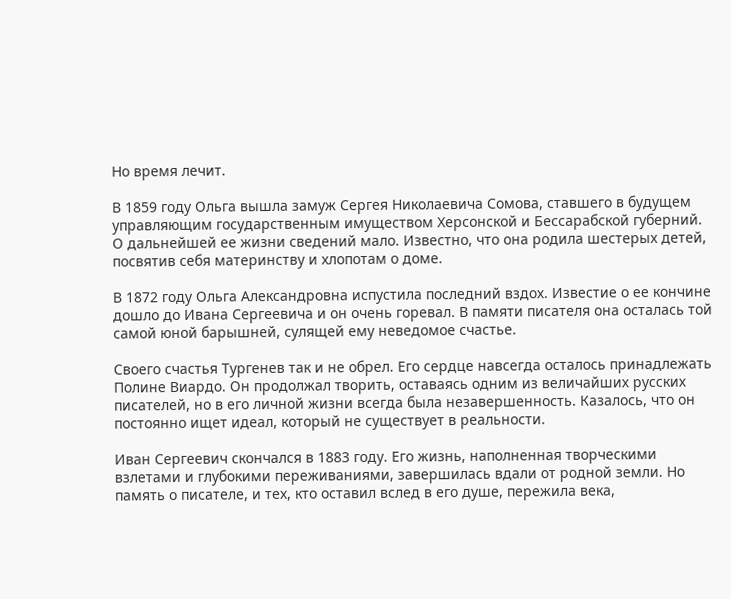Но время лечит.

В 1859 году Ольга вышла замуж Сергея Николаевича Сомова, ставшего в будущем управляющим государственным имуществом Херсонской и Бессарабской губерний. О дальнейшей ее жизни сведений мало. Известно, что она родила шестерых детей, посвятив себя материнству и хлопотам о доме.

В 1872 году Ольга Александровна испустила последний вздох. Известие о ее кончине дошло до Ивана Сергеевича и он очень горевал. В памяти писателя она осталась той самой юной барышней, сулящей ему неведомое счастье.

Своего счастья Тургенев так и не обрел. Его сердце навсегда осталось принадлежать Полине Виардо. Он продолжал творить, оставаясь одним из величайших русских писателей, но в его личной жизни всегда была незавершенность. Казалось, что он постоянно ищет идеал, который не существует в реальности.

Иван Сергеевич скончался в 1883 году. Его жизнь, наполненная творческими взлетами и глубокими переживаниями, завершилась вдали от родной земли. Но память о писателе, и тех, кто оставил вслед в его душе, пережила века,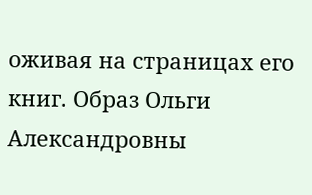оживая на страницах его книг. Образ Ольги Александровны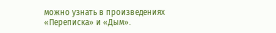можно узнать в произведениях «Переписка» и «Дым».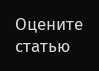Оцените статью